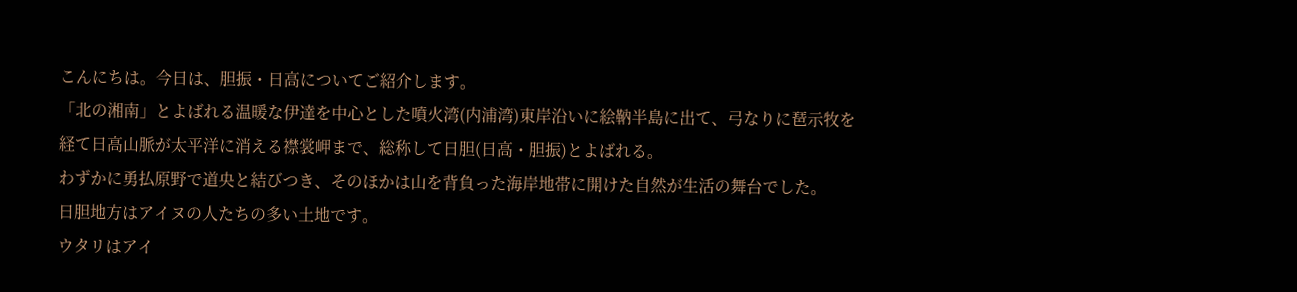こんにちは。今日は、胆振・日高についてご紹介します。
「北の湘南」とよばれる温暖な伊達を中心とした噴火湾(内浦湾)東岸沿いに絵靹半島に出て、弓なりに琶示牧を経て日高山脈が太平洋に消える襟裳岬まで、総称して日胆(日高・胆振)とよばれる。
わずかに勇払原野で道央と結びつき、そのほかは山を背負った海岸地帯に開けた自然が生活の舞台でした。
日胆地方はアイヌの人たちの多い土地です。
ウタリはアイ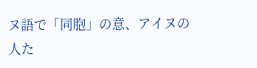ヌ語で「同胞」の意、アイヌの人た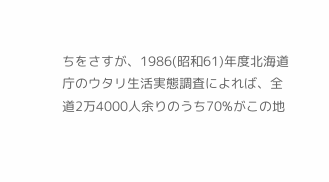ちをさすが、1986(昭和61)年度北海道庁のウタリ生活実態調査によれば、全道2万4000人余りのうち70%がこの地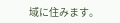域に住みます。